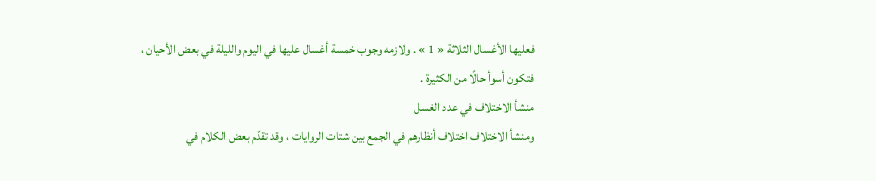فعليها الأغسال الثلاثة « 1 » . ولازمه وجوب خمسة أغسال عليها في اليوم والليلة في بعض الأحيان ، فتكون أسوأ حالًا من الكثيرة .
منشأ الاختلاف في عدد الغسل
ومنشأ الاختلاف اختلاف أنظارهم في الجمع بين شتات الروايات ، وقد تقدّم بعض الكلام في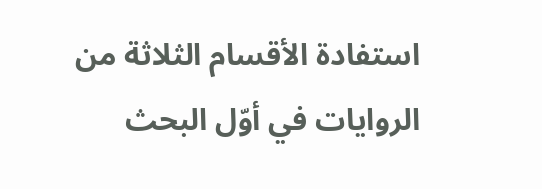استفادة الأقسام الثلاثة من الروايات في أوّل البحث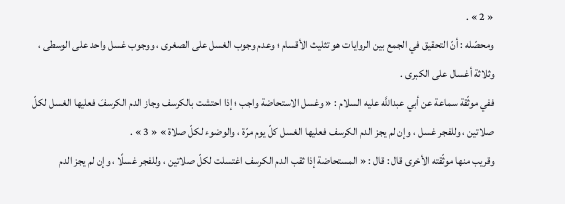« 2 » .
ومحصّله : أنّ التحقيق في الجمع بين الروايات هو تثليث الأقسام ؛ وعدم وجوب الغسل على الصغرى ، ووجوب غسل واحد على الوسطى ، وثلاثة أغسال على الكبرى .
ففي موثّقة سماعة عن أبي عبداللَّه عليه السلام : « وغسل الاستحاضة واجب ؛ إذا احتشت بالكرسف وجاز الدم الكرسفَ فعليها الغسل لكلّ صلاتين ، وللفجر غسل ، وإن لم يجز الدم الكرسف فعليها الغسل كلّ يوم مرّة ، والوضوء لكلّ صلاة » « 3 » .
وقريب منها موثّقته الأخرى قال : قال : « المستحاضة إذا ثقب الدم الكرسف اغتسلت لكلّ صلاتين ، وللفجر غسلًا ، وإن لم يجز الدم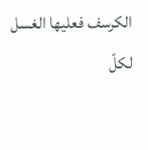الكرسف فعليها الغسل لكلّ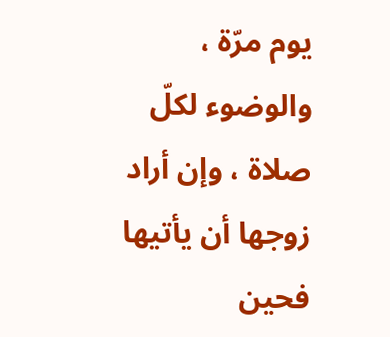يوم مرّة ، والوضوء لكلّ صلاة ، وإن أراد زوجها أن يأتيها فحين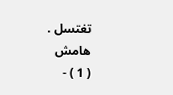تغتسل .
هامش
( 1 ) -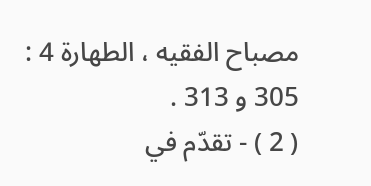مصباح الفقيه ، الطهارة 4 : 305 و 313 .
( 2 ) - تقدّم في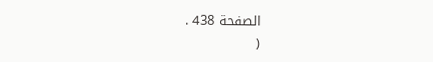الصفحة 438 .
(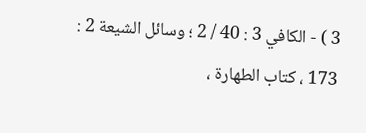3 ) - الكافي 3 : 40 / 2 ؛ وسائل الشيعة 2 : 173 ، كتاب الطهارة ،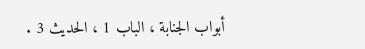أبواب الجنابة ، الباب 1 ، الحديث 3 .